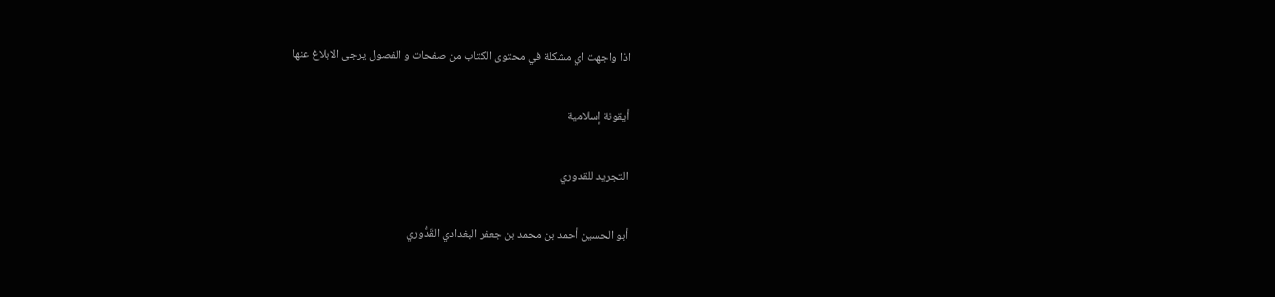اذا واجهت اي مشكلة في محتوى الكتاب من صفحات و الفصول يرجى الابلاغ عنها

أيقونة إسلامية

التجريد للقدوري

أبو الحسين أحمد بن محمد بن جعفر البغدادي القَدُّوري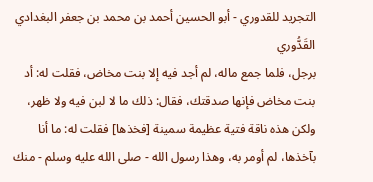التجريد للقدوري - أبو الحسين أحمد بن محمد بن جعفر البغدادي القَدُّوري
برجل، فلما جمع ماله، لم أجد فيه إلا بنت مخاض، فقلت له: أد بنت مخاض فإنها صدقتك، فقال: ذلك ما لا لبن فيه ولا ظهر، ولكن هذه ناقة فتية عظيمة سمينة [فخذها] فقلت له: ما أنا بآخذها، لم أومر به، وهذا رسول الله - صلى الله عليه وسلم - منك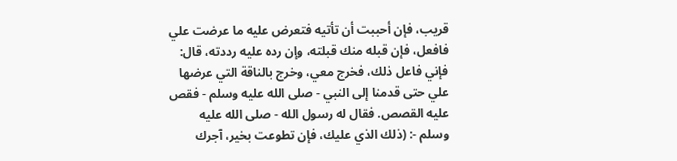قريب، فإن أحببت أن تأتيه فتعرض عليه ما عرضت علي فافعل، فإن قبله منك قبلته، وإن رده عليه رددته، قال: فإني فاعل ذلك، فخرج معي، وخرج بالناقة التي عرضها علي حتى قدمنا إلى النبي - صلى الله عليه وسلم - فقص عليه القصص. فقال له رسول الله - صلى الله عليه وسلم -: (ذلك الذي عليك، فإن تطوعت بخير، آجرك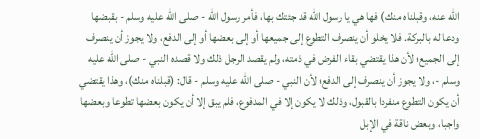الله عنه، وقبلناه منك) فها هي يا رسول الله قد جئتك بها، فأمر رسول الله - صلى الله عليه وسلم - بقبضها ودعا له بالبركة. فلا يخلو أن ينصرف التطوع إلى جميعها أو إلى بعضها أو إلى الدفع، ولا يجوز أن ينصرف إلى الجميع؛ لأن هذا يقتضي بقاء الفرض في ذمته، ولم يقصد الرجل ذلك ولا قصده النبي - صلى الله عليه وسلم -، ولا يجوز أن ينصرف إلى الدفع؛ لأن النبي - صلى الله عليه وسلم - قال: (قبلناه منك)، وهذا يقتضي أن يكون التطوع منفردا بالقبول، وذلك لا يكون إلا في المدفوع، فلم يبق إلا أن يكون بعضها تطوعا وبعضها واجبا، وبعض ناقة في الإبل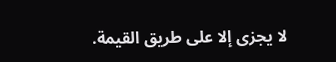لا يجزى إلا على طريق القيمة.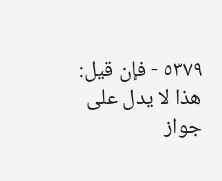٥٣٧٩ - فإن قيل: هذا لا يدل على جواز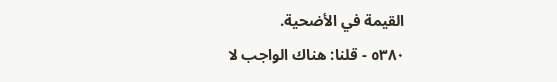القيمة في الأضحية.
٥٣٨٠ - قلنا: هناك الواجب لا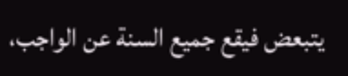يتبعض فيقع جميع السنة عن الواجب،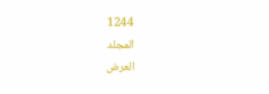1244
المجلد
العرض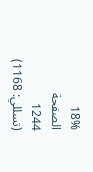18%
الصفحة
1244
(تسللي: 1168)